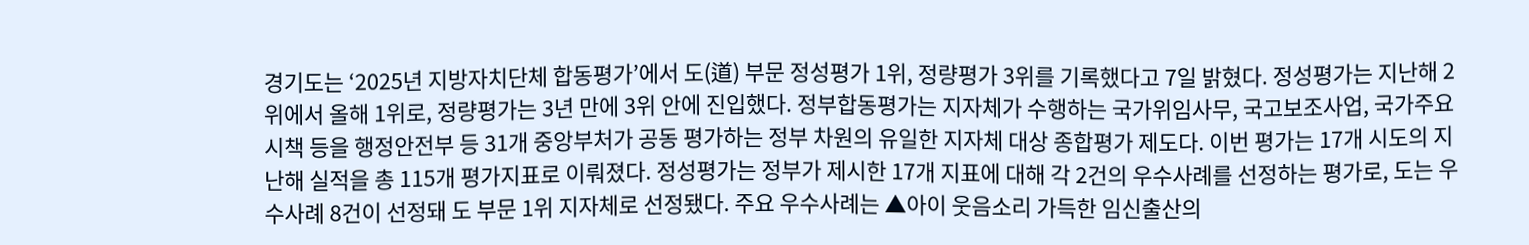경기도는 ‘2025년 지방자치단체 합동평가’에서 도(道) 부문 정성평가 1위, 정량평가 3위를 기록했다고 7일 밝혔다. 정성평가는 지난해 2위에서 올해 1위로, 정량평가는 3년 만에 3위 안에 진입했다. 정부합동평가는 지자체가 수행하는 국가위임사무, 국고보조사업, 국가주요시책 등을 행정안전부 등 31개 중앙부처가 공동 평가하는 정부 차원의 유일한 지자체 대상 종합평가 제도다. 이번 평가는 17개 시도의 지난해 실적을 총 115개 평가지표로 이뤄졌다. 정성평가는 정부가 제시한 17개 지표에 대해 각 2건의 우수사례를 선정하는 평가로, 도는 우수사례 8건이 선정돼 도 부문 1위 지자체로 선정됐다. 주요 우수사례는 ▲아이 웃음소리 가득한 임신출산의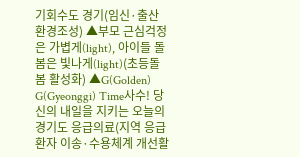기회수도 경기(임신·출산 환경조성) ▲부모 근심걱정은 가볍게(light), 아이들 돌봄은 빛나게(light)(초등돌봄 활성화) ▲G(Golden) G(Gyeonggi) Time사수! 당신의 내일을 지키는 오늘의 경기도 응급의료(지역 응급환자 이송·수용체계 개선활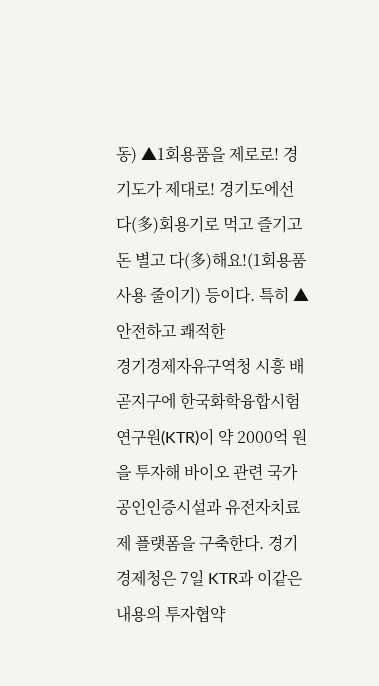동) ▲1회용품을 제로로! 경기도가 제대로! 경기도에선 다(多)회용기로 먹고 즐기고 돈 별고 다(多)해요!(1회용품 사용 줄이기) 등이다. 특히 ▲안전하고 쾌적한
경기경제자유구역청 시흥 배곧지구에 한국화학융합시험연구원(KTR)이 약 2000억 원을 투자해 바이오 관련 국가공인인증시설과 유전자치료제 플랫폼을 구축한다. 경기경제청은 7일 KTR과 이같은 내용의 투자협약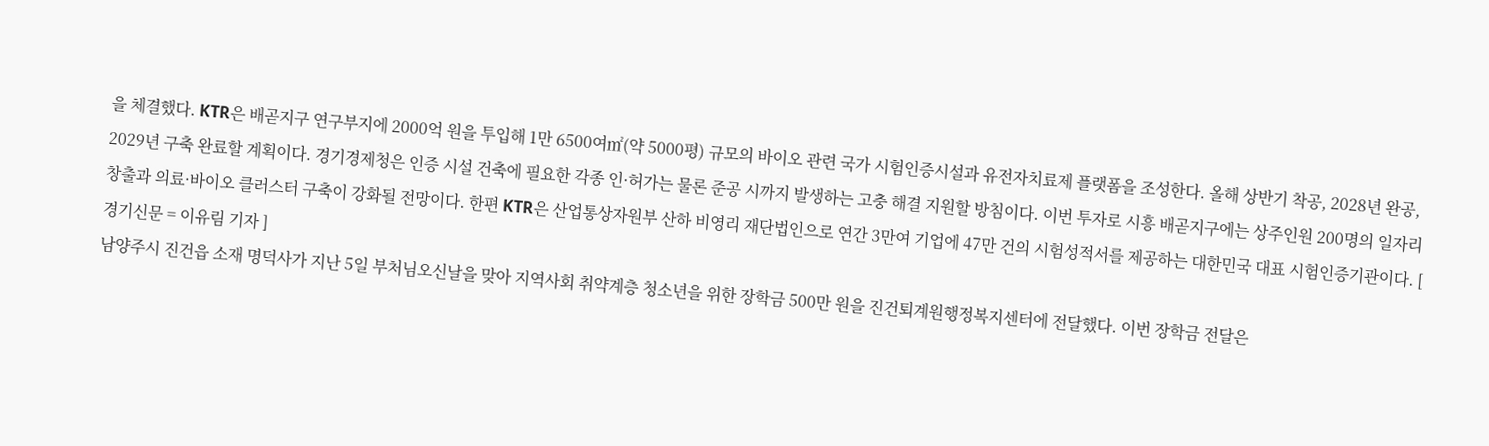을 체결했다. KTR은 배곧지구 연구부지에 2000억 원을 투입해 1만 6500여㎡(약 5000평) 규모의 바이오 관련 국가 시험인증시설과 유전자치료제 플랫폼을 조성한다. 올해 상반기 착공, 2028년 완공, 2029년 구축 완료할 계획이다. 경기경제청은 인증 시설 건축에 필요한 각종 인·허가는 물론 준공 시까지 발생하는 고충 해결 지원할 방침이다. 이번 투자로 시흥 배곧지구에는 상주인원 200명의 일자리 창출과 의료·바이오 클러스터 구축이 강화될 전망이다. 한편 KTR은 산업통상자원부 산하 비영리 재단법인으로 연간 3만여 기업에 47만 건의 시험성적서를 제공하는 대한민국 대표 시험인증기관이다. [ 경기신문 = 이유림 기자 ]
남양주시 진건읍 소재 명덕사가 지난 5일 부처님오신날을 맞아 지역사회 취약계층 청소년을 위한 장학금 500만 원을 진건퇴계원행정복지센터에 전달했다. 이번 장학금 전달은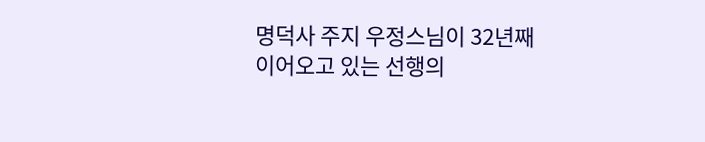명덕사 주지 우정스님이 32년째 이어오고 있는 선행의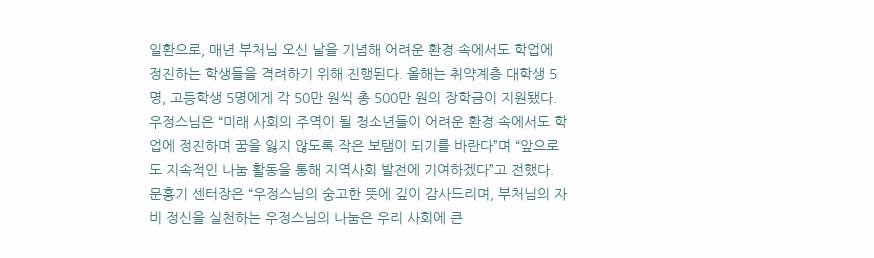일환으로, 매년 부처님 오신 날을 기념해 어려운 환경 속에서도 학업에 정진하는 학생들을 격려하기 위해 진행된다. 올해는 취약계층 대학생 5명, 고등학생 5명에게 각 50만 원씩 총 500만 원의 장학금이 지원됐다. 우정스님은 “미래 사회의 주역이 될 청소년들이 어려운 환경 속에서도 학업에 정진하며 꿈을 잃지 않도록 작은 보탬이 되기를 바란다”며 “앞으로도 지속적인 나눔 활동을 통해 지역사회 발전에 기여하겠다”고 전했다. 문흥기 센터장은 “우정스님의 숭고한 뜻에 깊이 감사드리며, 부처님의 자비 정신을 실천하는 우정스님의 나눔은 우리 사회에 큰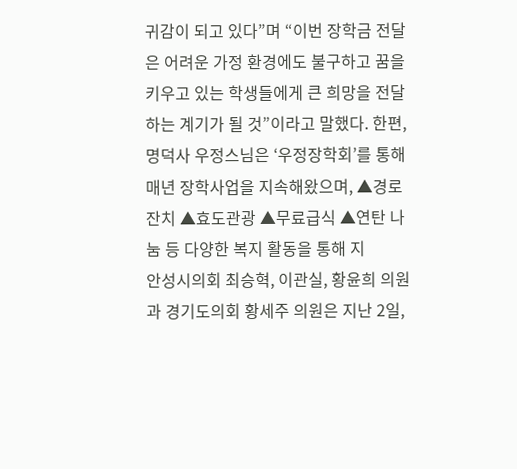귀감이 되고 있다”며 “이번 장학금 전달은 어려운 가정 환경에도 불구하고 꿈을 키우고 있는 학생들에게 큰 희망을 전달하는 계기가 될 것”이라고 말했다. 한편, 명덕사 우정스님은 ‘우정장학회’를 통해 매년 장학사업을 지속해왔으며, ▲경로잔치 ▲효도관광 ▲무료급식 ▲연탄 나눔 등 다양한 복지 활동을 통해 지
안성시의회 최승혁, 이관실, 황윤희 의원과 경기도의회 황세주 의원은 지난 2일,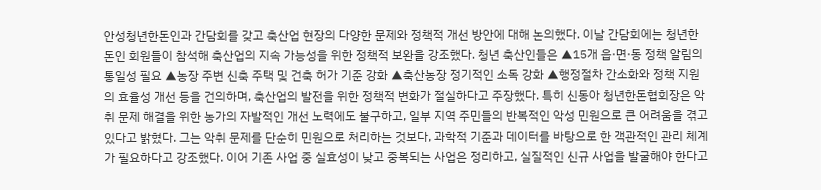안성청년한돈인과 간담회를 갖고 축산업 현장의 다양한 문제와 정책적 개선 방안에 대해 논의했다. 이날 간담회에는 청년한돈인 회원들이 참석해 축산업의 지속 가능성을 위한 정책적 보완을 강조했다. 청년 축산인들은 ▲15개 읍·면·동 정책 알림의 통일성 필요 ▲농장 주변 신축 주택 및 건축 허가 기준 강화 ▲축산농장 정기적인 소독 강화 ▲행정절차 간소화와 정책 지원의 효율성 개선 등을 건의하며, 축산업의 발전을 위한 정책적 변화가 절실하다고 주장했다. 특히 신동아 청년한돈협회장은 악취 문제 해결을 위한 농가의 자발적인 개선 노력에도 불구하고, 일부 지역 주민들의 반복적인 악성 민원으로 큰 어려움을 겪고 있다고 밝혔다. 그는 악취 문제를 단순히 민원으로 처리하는 것보다, 과학적 기준과 데이터를 바탕으로 한 객관적인 관리 체계가 필요하다고 강조했다. 이어 기존 사업 중 실효성이 낮고 중복되는 사업은 정리하고, 실질적인 신규 사업을 발굴해야 한다고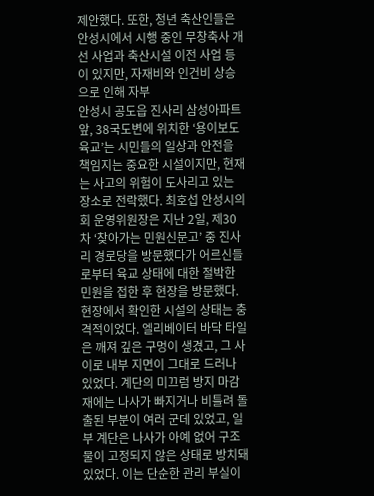제안했다. 또한, 청년 축산인들은 안성시에서 시행 중인 무창축사 개선 사업과 축산시설 이전 사업 등이 있지만, 자재비와 인건비 상승으로 인해 자부
안성시 공도읍 진사리 삼성아파트 앞, 38국도변에 위치한 ‘용이보도육교’는 시민들의 일상과 안전을 책임지는 중요한 시설이지만, 현재는 사고의 위험이 도사리고 있는 장소로 전락했다. 최호섭 안성시의회 운영위원장은 지난 2일, 제30차 ‘찾아가는 민원신문고’ 중 진사리 경로당을 방문했다가 어르신들로부터 육교 상태에 대한 절박한 민원을 접한 후 현장을 방문했다. 현장에서 확인한 시설의 상태는 충격적이었다. 엘리베이터 바닥 타일은 깨져 깊은 구멍이 생겼고, 그 사이로 내부 지면이 그대로 드러나 있었다. 계단의 미끄럼 방지 마감재에는 나사가 빠지거나 비틀려 돌출된 부분이 여러 군데 있었고, 일부 계단은 나사가 아예 없어 구조물이 고정되지 않은 상태로 방치돼 있었다. 이는 단순한 관리 부실이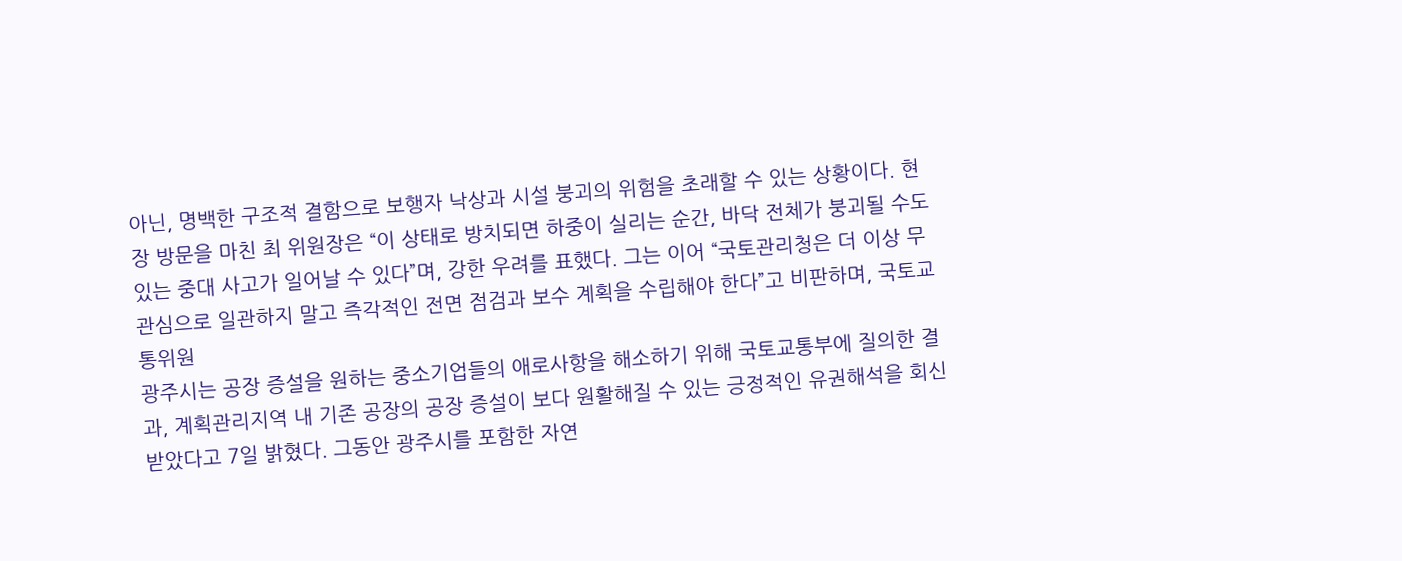아닌, 명백한 구조적 결함으로 보행자 낙상과 시설 붕괴의 위험을 초래할 수 있는 상황이다. 현장 방문을 마친 최 위원장은 “이 상태로 방치되면 하중이 실리는 순간, 바닥 전체가 붕괴될 수도 있는 중대 사고가 일어날 수 있다”며, 강한 우려를 표했다. 그는 이어 “국토관리청은 더 이상 무관심으로 일관하지 말고 즉각적인 전면 점검과 보수 계획을 수립해야 한다”고 비판하며, 국토교통위원
광주시는 공장 증설을 원하는 중소기업들의 애로사항을 해소하기 위해 국토교통부에 질의한 결과, 계획관리지역 내 기존 공장의 공장 증설이 보다 원활해질 수 있는 긍정적인 유권해석을 회신받았다고 7일 밝혔다. 그동안 광주시를 포함한 자연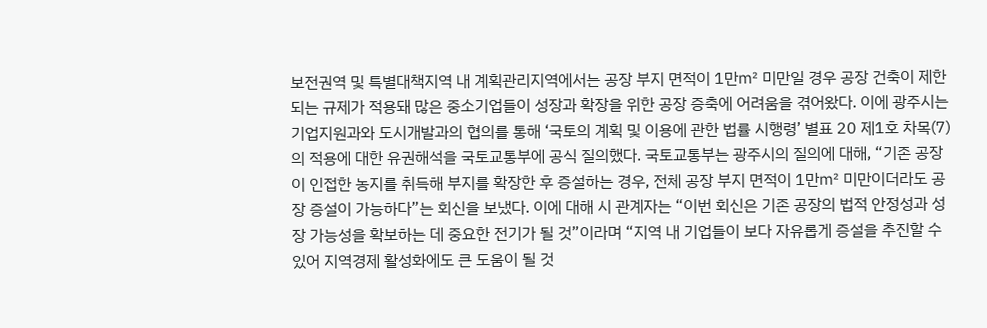보전권역 및 특별대책지역 내 계획관리지역에서는 공장 부지 면적이 1만㎡ 미만일 경우 공장 건축이 제한되는 규제가 적용돼 많은 중소기업들이 성장과 확장을 위한 공장 증축에 어려움을 겪어왔다. 이에 광주시는 기업지원과와 도시개발과의 협의를 통해 ‘국토의 계획 및 이용에 관한 법률 시행령’ 별표 20 제1호 차목(7)의 적용에 대한 유권해석을 국토교통부에 공식 질의했다. 국토교통부는 광주시의 질의에 대해, “기존 공장이 인접한 농지를 취득해 부지를 확장한 후 증설하는 경우, 전체 공장 부지 면적이 1만㎡ 미만이더라도 공장 증설이 가능하다”는 회신을 보냈다. 이에 대해 시 관계자는 “이번 회신은 기존 공장의 법적 안정성과 성장 가능성을 확보하는 데 중요한 전기가 될 것”이라며 “지역 내 기업들이 보다 자유롭게 증설을 추진할 수 있어 지역경제 활성화에도 큰 도움이 될 것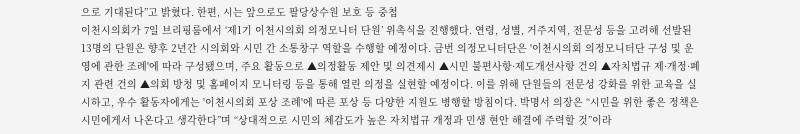으로 기대된다”고 밝혔다. 한편, 시는 앞으로도 팔당상수원 보호 등 중첩
이천시의회가 7일 브리핑룸에서 ‘제1기 이천시의회 의정모니터 단원’ 위촉식을 진행했다. 연령, 성별, 거주지역, 전문성 등을 고려해 선발된 13명의 단원은 향후 2년간 시의회와 시민 간 소통창구 역할을 수행할 예정이다. 금번 의정모니터단은 '이천시의회 의정모니터단 구성 및 운영에 관한 조례'에 따라 구성됐으며, 주요 활동으로 ▲의정활동 제안 및 의견제시 ▲시민 불편사항·제도개선사항 건의 ▲자치법규 제·개정·폐지 관련 건의 ▲의회 방청 및 홈페이지 모니터링 등을 통해 열린 의정을 실현할 예정이다. 이를 위해 단원들의 전문성 강화를 위한 교육을 실시하고, 우수 활동자에게는 '이천시의회 포상 조례'에 따른 포상 등 다양한 지원도 병행할 방침이다. 박명서 의장은 “시민을 위한 좋은 정책은 시민에게서 나온다고 생각한다”며 “상대적으로 시민의 체감도가 높은 자치법규 개정과 민생 현안 해결에 주력할 것”이라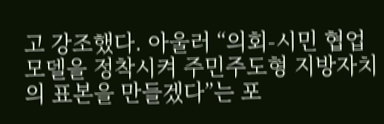고 강조했다. 아울러 “의회-시민 협업 모델을 정착시켜 주민주도형 지방자치의 표본을 만들겠다”는 포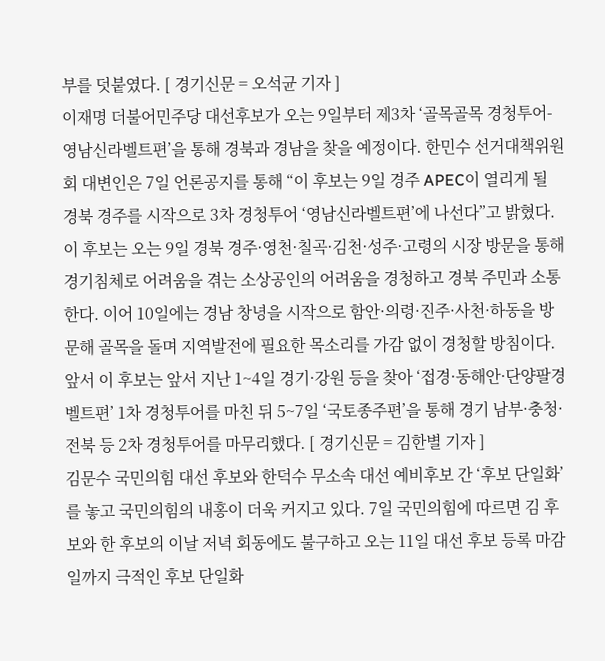부를 덧붙였다. [ 경기신문 = 오석균 기자 ]
이재명 더불어민주당 대선후보가 오는 9일부터 제3차 ‘골목골목 경청투어-영남신라벨트편’을 통해 경북과 경남을 찾을 예정이다. 한민수 선거대책위원회 대변인은 7일 언론공지를 통해 “이 후보는 9일 경주 APEC이 열리게 될 경북 경주를 시작으로 3차 경청투어 ‘영남신라벨트편’에 나선다”고 밝혔다. 이 후보는 오는 9일 경북 경주·영천·칠곡·김천·성주·고령의 시장 방문을 통해 경기침체로 어려움을 겪는 소상공인의 어려움을 경청하고 경북 주민과 소통한다. 이어 10일에는 경남 창녕을 시작으로 함안·의령·진주·사천·하동을 방문해 골목을 돌며 지역발전에 필요한 목소리를 가감 없이 경청할 방침이다. 앞서 이 후보는 앞서 지난 1~4일 경기·강원 등을 찾아 ‘접경·동해안·단양팔경 벨트편’ 1차 경청투어를 마친 뒤 5~7일 ‘국토종주편’을 통해 경기 남부·충청·전북 등 2차 경청투어를 마무리했다. [ 경기신문 = 김한별 기자 ]
김문수 국민의힘 대선 후보와 한덕수 무소속 대선 예비후보 간 ‘후보 단일화’를 놓고 국민의힘의 내홍이 더욱 커지고 있다. 7일 국민의힘에 따르면 김 후보와 한 후보의 이날 저녁 회동에도 불구하고 오는 11일 대선 후보 등록 마감일까지 극적인 후보 단일화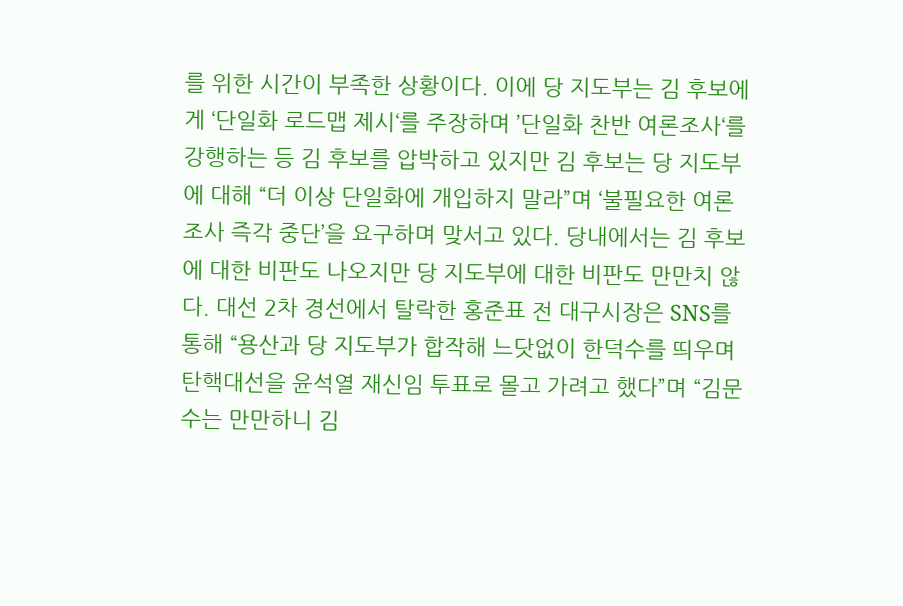를 위한 시간이 부족한 상황이다. 이에 당 지도부는 김 후보에게 ‘단일화 로드맵 제시‘를 주장하며 ’단일화 찬반 여론조사‘를 강행하는 등 김 후보를 압박하고 있지만 김 후보는 당 지도부에 대해 “더 이상 단일화에 개입하지 말라”며 ‘불필요한 여론조사 즉각 중단’을 요구하며 맞서고 있다. 당내에서는 김 후보에 대한 비판도 나오지만 당 지도부에 대한 비판도 만만치 않다. 대선 2차 경선에서 탈락한 홍준표 전 대구시장은 SNS를 통해 “용산과 당 지도부가 합작해 느닷없이 한덕수를 띄우며 탄핵대선을 윤석열 재신임 투표로 몰고 가려고 했다”며 “김문수는 만만하니 김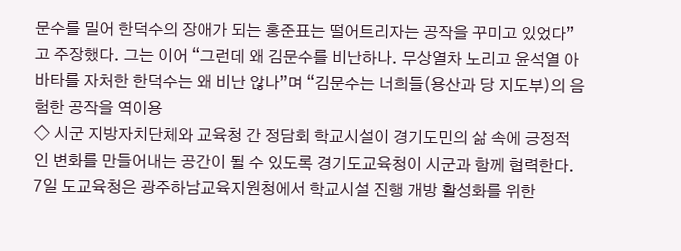문수를 밀어 한덕수의 장애가 되는 홍준표는 떨어트리자는 공작을 꾸미고 있었다”고 주장했다. 그는 이어 “그런데 왜 김문수를 비난하나. 무상열차 노리고 윤석열 아바타를 자처한 한덕수는 왜 비난 않나”며 “김문수는 너희들(용산과 당 지도부)의 음험한 공작을 역이용
◇ 시군 지방자치단체와 교육청 간 정담회 학교시설이 경기도민의 삶 속에 긍정적인 변화를 만들어내는 공간이 될 수 있도록 경기도교육청이 시군과 함께 협력한다. 7일 도교육청은 광주하남교육지원청에서 학교시설 진행 개방 활성화를 위한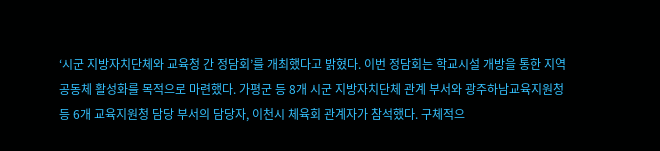‘시군 지방자치단체와 교육청 간 정담회’를 개최했다고 밝혔다. 이번 정담회는 학교시설 개방을 통한 지역 공동체 활성화를 목적으로 마련했다. 가평군 등 8개 시군 지방자치단체 관계 부서와 광주하남교육지원청 등 6개 교육지원청 담당 부서의 담당자, 이천시 체육회 관계자가 참석했다. 구체적으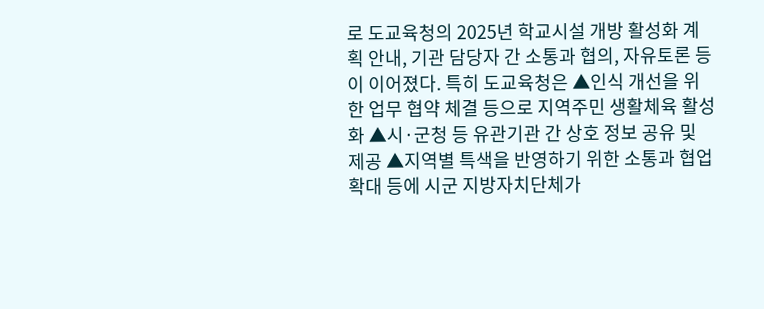로 도교육청의 2025년 학교시설 개방 활성화 계획 안내, 기관 담당자 간 소통과 협의, 자유토론 등이 이어졌다. 특히 도교육청은 ▲인식 개선을 위한 업무 협약 체결 등으로 지역주민 생활체육 활성화 ▲시·군청 등 유관기관 간 상호 정보 공유 및 제공 ▲지역별 특색을 반영하기 위한 소통과 협업 확대 등에 시군 지방자치단체가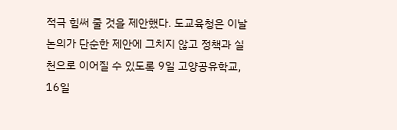적극 힘써 줄 것을 제안했다. 도교육청은 이날 논의가 단순한 제안에 그치지 않고 정책과 실천으로 이어질 수 있도록 9일 고양공유학교, 16일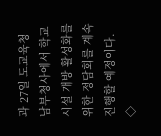과 27일 도교육청 남부청사에서 학교시설 개방 활성화를 위한 정담회를 계속 진행할 예정이다. ◇